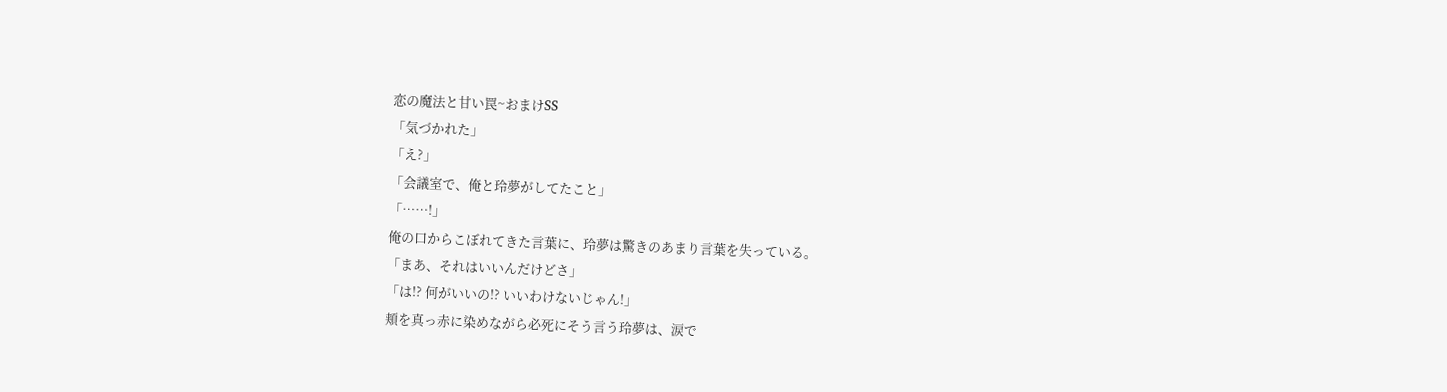恋の魔法と甘い罠~おまけSS
「気づかれた」
「え?」
「会議室で、俺と玲夢がしてたこと」
「……!」
俺の口からこぼれてきた言葉に、玲夢は驚きのあまり言葉を失っている。
「まあ、それはいいんだけどさ」
「は!? 何がいいの!? いいわけないじゃん!」
頬を真っ赤に染めながら必死にそう言う玲夢は、涙で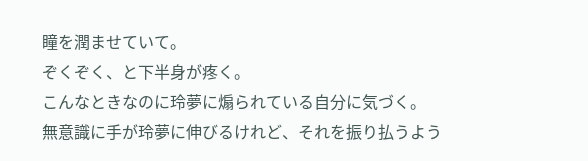瞳を潤ませていて。
ぞくぞく、と下半身が疼く。
こんなときなのに玲夢に煽られている自分に気づく。
無意識に手が玲夢に伸びるけれど、それを振り払うよう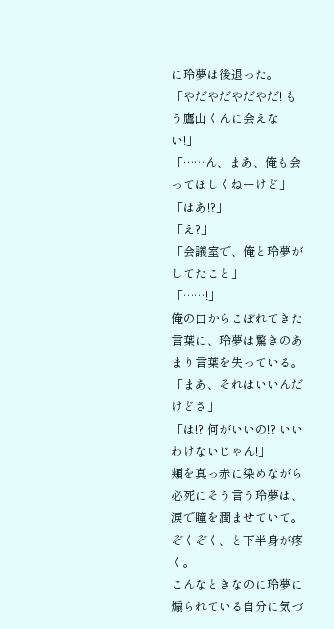に玲夢は後退った。
「やだやだやだやだ! もう鷹山くんに会えない!」
「……ん、まあ、俺も会ってほしくねーけど」
「はあ!?」
「え?」
「会議室で、俺と玲夢がしてたこと」
「……!」
俺の口からこぼれてきた言葉に、玲夢は驚きのあまり言葉を失っている。
「まあ、それはいいんだけどさ」
「は!? 何がいいの!? いいわけないじゃん!」
頬を真っ赤に染めながら必死にそう言う玲夢は、涙で瞳を潤ませていて。
ぞくぞく、と下半身が疼く。
こんなときなのに玲夢に煽られている自分に気づ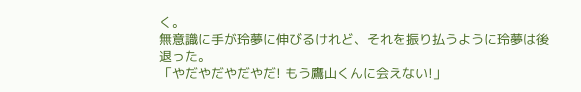く。
無意識に手が玲夢に伸びるけれど、それを振り払うように玲夢は後退った。
「やだやだやだやだ! もう鷹山くんに会えない!」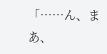「……ん、まあ、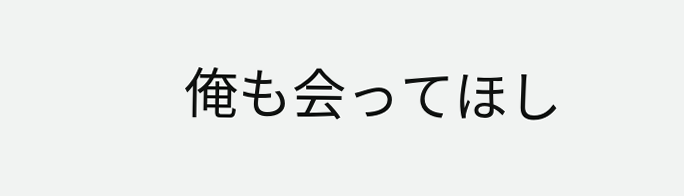俺も会ってほし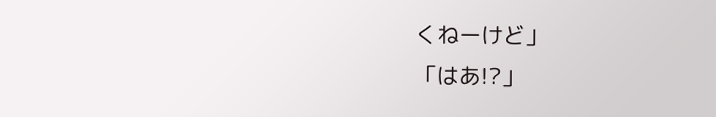くねーけど」
「はあ!?」